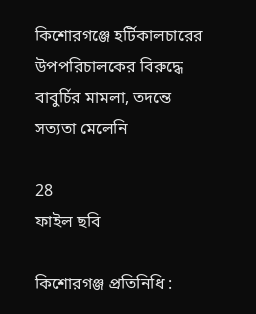কিশোরগঞ্জে হর্টিকালচারের উপপরিচালকের বিরুদ্ধে বাবুর্চির মামলা, তদন্তে সত্যতা মেলেনি

28
ফাইল ছবি

কিশোরগঞ্জ প্রতিনিধি :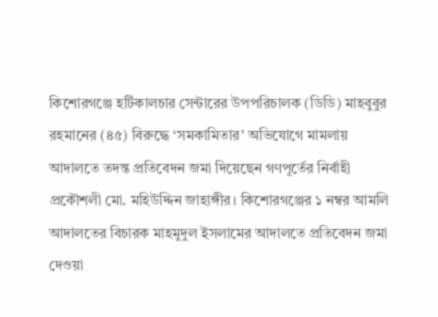কিশোরগঞ্জে হর্টিকালচার সেন্টারের উপপরিচালক (ডিডি) মাহবুবুর রহমানের (৪৫) বিরুদ্ধে ‘সমকামিতার’ অভিযোগে মামলায় আদালতে তদন্ত প্রতিবেদন জমা দিয়েছেন গণপূর্তের নির্বাহী প্রকৌশলী মো. মহিউদ্দিন জাহাঙ্গীর। কিশোরগঞ্জের ১ নম্বর আমলি আদালতের বিচারক মাহমুদুল ইসলামের আদালতে প্রতিবেদন জমা দেওয়া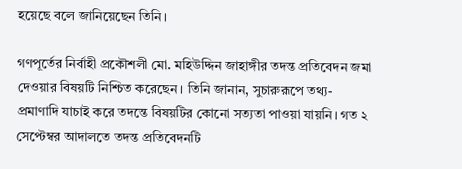হয়েছে বলে জানিয়েছেন তিনি।

গণপূর্তের নির্বাহী প্রকৌশলী মো. মহিউদ্দিন জাহাঙ্গীর তদন্ত প্রতিবেদন জমা দেওয়ার বিষয়টি নিশ্চিত করেছেন। তিনি জানান, সুচারুরূপে তথ্য-প্রমাণাদি যাচাই করে তদন্তে বিষয়টির কোনো সত্যতা পাওয়া যায়নি। গত ২ সেপ্টেম্বর আদালতে তদন্ত প্রতিবেদনটি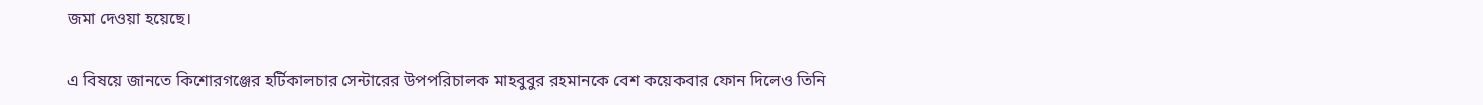জমা দেওয়া হয়েছে।

এ বিষয়ে জানতে কিশোরগঞ্জের হর্টিকালচার সেন্টারের উপপরিচালক মাহবুবুর রহমানকে বেশ কয়েকবার ফোন দিলেও তিনি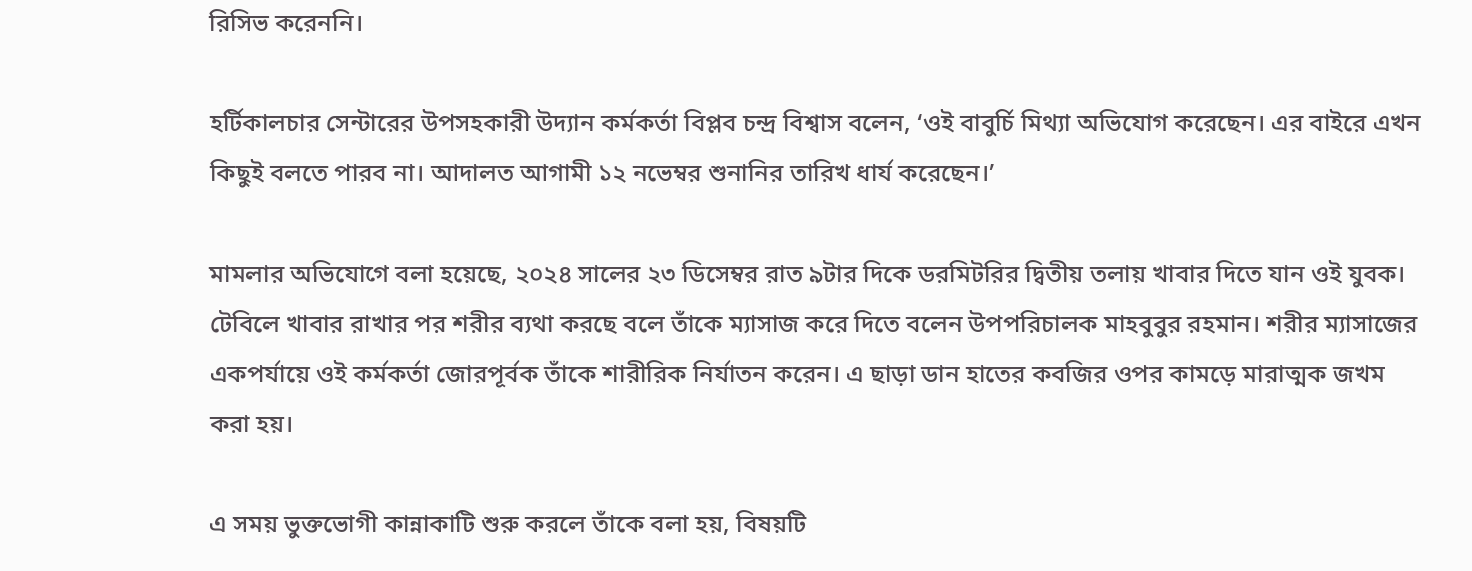রিসিভ করেননি।

হর্টিকালচার সেন্টারের উপসহকারী উদ্যান কর্মকর্তা বিপ্লব চন্দ্র বিশ্বাস বলেন, ‘ওই বাবুর্চি মিথ্যা অভিযোগ করেছেন। এর বাইরে এখন কিছুই বলতে পারব না। আদালত আগামী ১২ নভেম্বর শুনানির তারিখ ধার্য করেছেন।’

মামলার অভিযোগে বলা হয়েছে, ২০২৪ সালের ২৩ ডিসেম্বর রাত ৯টার দিকে ডরমিটরির দ্বিতীয় তলায় খাবার দিতে যান ওই যুবক। টেবিলে খাবার রাখার পর শরীর ব্যথা করছে বলে তাঁকে ম্যাসাজ করে দিতে বলেন উপপরিচালক মাহবুবুর রহমান। শরীর ম্যাসাজের একপর্যায়ে ওই কর্মকর্তা জোরপূর্বক তাঁকে শারীরিক নির্যাতন করেন। এ ছাড়া ডান হাতের কবজির ওপর কামড়ে মারাত্মক জখম করা হয়।

এ সময় ভুক্তভোগী কান্নাকাটি শুরু করলে তাঁকে বলা হয়, বিষয়টি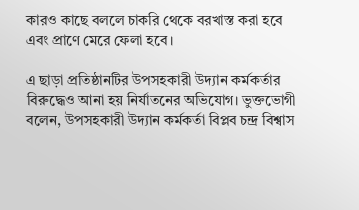কারও কাছে বললে চাকরি থেকে বরখাস্ত করা হবে এবং প্রাণে মেরে ফেলা হবে।

এ ছাড়া প্রতিষ্ঠানটির উপসহকারী উদ্যান কর্মকর্তার বিরুদ্ধেও আনা হয় নির্যাতনের অভিযোগ। ভুক্তভোগী বলেন, উপসহকারী উদ্যান কর্মকর্তা বিপ্লব চন্দ্র বিশ্বাস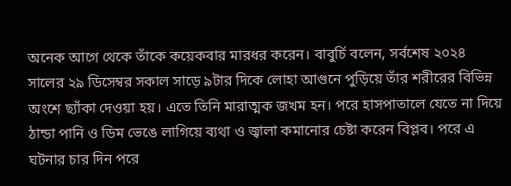অনেক আগে থেকে তাঁকে কয়েকবার মারধর করেন। বাবুর্চি বলেন, সর্বশেষ ২০২৪ সালের ২৯ ডিসেম্বর সকাল সাড়ে ৯টার দিকে লোহা আগুনে পুড়িয়ে তাঁর শরীরের বিভিন্ন অংশে ছ্যাঁকা দেওয়া হয়। এতে তিনি মারাত্মক জখম হন। পরে হাসপাতালে যেতে না দিয়ে ঠান্ডা পানি ও ডিম ভেঙে লাগিয়ে ব্যথা ও জ্বালা কমানোর চেষ্টা করেন বিপ্লব। পরে এ ঘটনার চার দিন পরে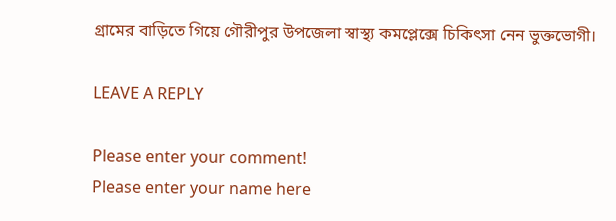গ্রামের বাড়িতে গিয়ে গৌরীপুর উপজেলা স্বাস্থ্য কমপ্লেক্সে চিকিৎসা নেন ভুক্তভোগী।

LEAVE A REPLY

Please enter your comment!
Please enter your name here